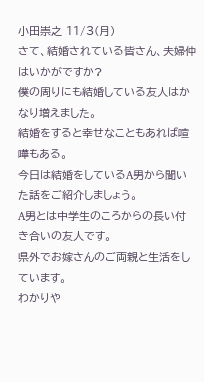小田崇之 11/3(月)
さて、結婚されている皆さん、夫婦仲はいかがですか?
僕の周りにも結婚している友人はかなり増えました。
結婚をすると幸せなこともあれば喧嘩もある。
今日は結婚をしているA男から聞いた話をご紹介しましょう。
A男とは中学生のころからの長い付き合いの友人です。
県外でお嫁さんのご両親と生活をしています。
わかりや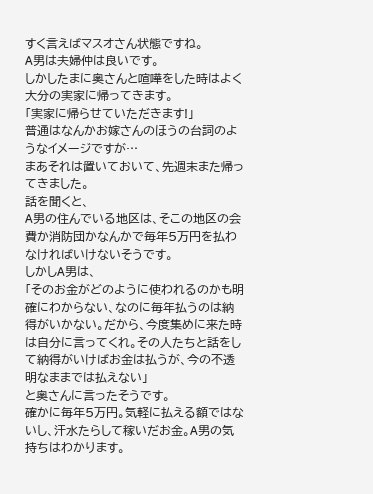すく言えばマスオさん状態ですね。
A男は夫婦仲は良いです。
しかしたまに奥さんと喧嘩をした時はよく大分の実家に帰ってきます。
「実家に帰らせていただきます!」
普通はなんかお嫁さんのほうの台詞のようなイメージですが…
まあそれは置いておいて、先週末また帰ってきました。
話を聞くと、
A男の住んでいる地区は、そこの地区の会費か消防団かなんかで毎年5万円を払わなければいけないそうです。
しかしA男は、
「そのお金がどのように使われるのかも明確にわからない、なのに毎年払うのは納得がいかない。だから、今度集めに来た時は自分に言ってくれ。その人たちと話をして納得がいけばお金は払うが、今の不透明なままでは払えない」
と奥さんに言ったそうです。
確かに毎年5万円。気軽に払える額ではないし、汗水たらして稼いだお金。A男の気持ちはわかります。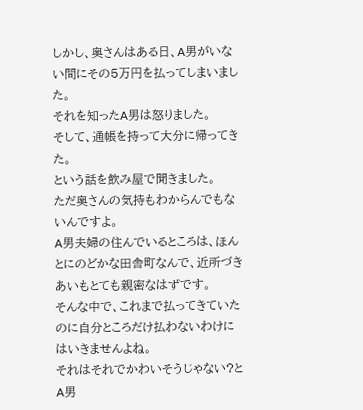しかし、奥さんはある日、A男がいない間にその5万円を払ってしまいました。
それを知ったA男は怒りました。
そして、通帳を持って大分に帰ってきた。
という話を飲み屋で聞きました。
ただ奥さんの気持もわからんでもないんですよ。
A男夫婦の住んでいるところは、ほんとにのどかな田舎町なんで、近所づきあいもとても親密なはずです。
そんな中で、これまで払ってきていたのに自分ところだけ払わないわけにはいきませんよね。
それはそれでかわいそうじゃない?とA男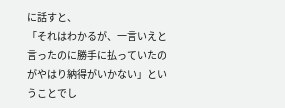に話すと、
「それはわかるが、一言いえと言ったのに勝手に払っていたのがやはり納得がいかない」ということでし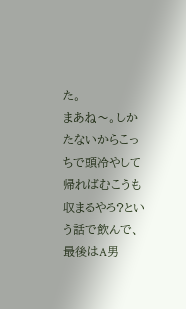た。
まあね〜。しかたないからこっちで頭冷やして帰ればむこうも収まるやろ?という話で飲んで、
最後はA男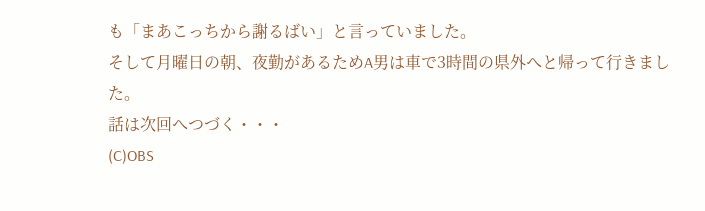も「まあこっちから謝るばい」と言っていました。
そして月曜日の朝、夜勤があるためA男は車で3時間の県外へと帰って行きました。
話は次回へつづく・・・
(C)OBS